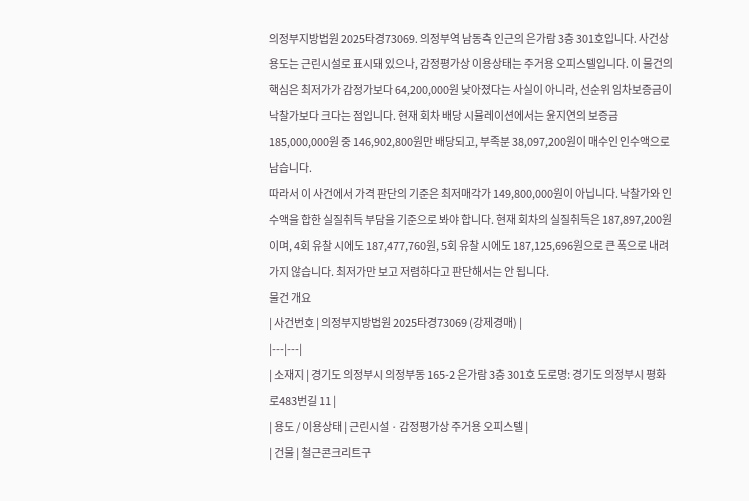의정부지방법원 2025타경73069. 의정부역 남동측 인근의 은가람 3층 301호입니다. 사건상 용도는 근린시설로 표시돼 있으나, 감정평가상 이용상태는 주거용 오피스텔입니다. 이 물건의 핵심은 최저가가 감정가보다 64,200,000원 낮아졌다는 사실이 아니라, 선순위 임차보증금이 낙찰가보다 크다는 점입니다. 현재 회차 배당 시뮬레이션에서는 윤지연의 보증금 185,000,000원 중 146,902,800원만 배당되고, 부족분 38,097,200원이 매수인 인수액으로 남습니다.
따라서 이 사건에서 가격 판단의 기준은 최저매각가 149,800,000원이 아닙니다. 낙찰가와 인수액을 합한 실질취득 부담을 기준으로 봐야 합니다. 현재 회차의 실질취득은 187,897,200원이며, 4회 유찰 시에도 187,477,760원, 5회 유찰 시에도 187,125,696원으로 큰 폭으로 내려가지 않습니다. 최저가만 보고 저렴하다고 판단해서는 안 됩니다.
물건 개요
| 사건번호 | 의정부지방법원 2025타경73069 (강제경매) |
|---|---|
| 소재지 | 경기도 의정부시 의정부동 165-2 은가람 3층 301호 도로명: 경기도 의정부시 평화로483번길 11 |
| 용도 / 이용상태 | 근린시설 · 감정평가상 주거용 오피스텔 |
| 건물 | 철근콘크리트구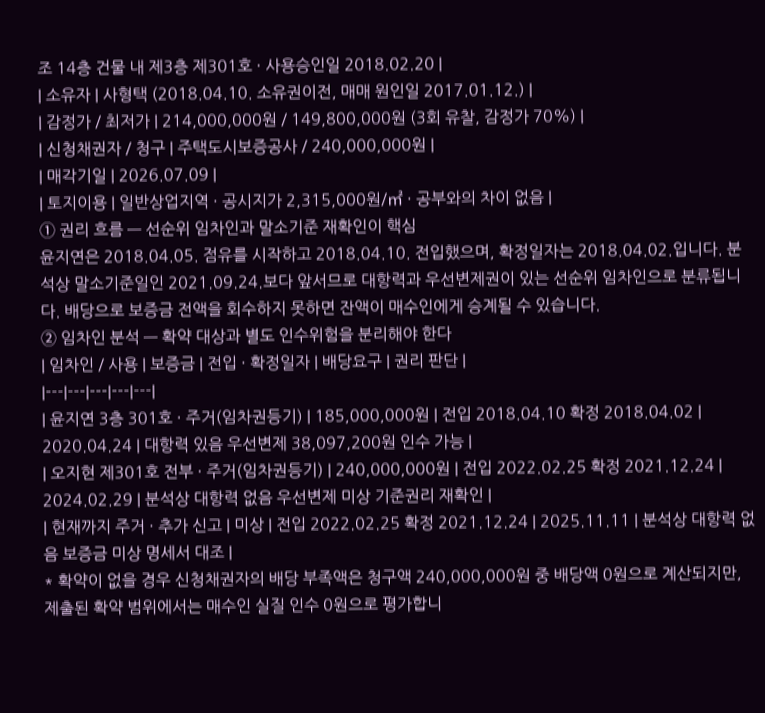조 14층 건물 내 제3층 제301호 · 사용승인일 2018.02.20 |
| 소유자 | 사형택 (2018.04.10. 소유권이전, 매매 원인일 2017.01.12.) |
| 감정가 / 최저가 | 214,000,000원 / 149,800,000원 (3회 유찰, 감정가 70%) |
| 신청채권자 / 청구 | 주택도시보증공사 / 240,000,000원 |
| 매각기일 | 2026.07.09 |
| 토지이용 | 일반상업지역 · 공시지가 2,315,000원/㎡ · 공부와의 차이 없음 |
① 권리 흐름 — 선순위 임차인과 말소기준 재확인이 핵심
윤지연은 2018.04.05. 점유를 시작하고 2018.04.10. 전입했으며, 확정일자는 2018.04.02.입니다. 분석상 말소기준일인 2021.09.24.보다 앞서므로 대항력과 우선변제권이 있는 선순위 임차인으로 분류됩니다. 배당으로 보증금 전액을 회수하지 못하면 잔액이 매수인에게 승계될 수 있습니다.
② 임차인 분석 — 확약 대상과 별도 인수위험을 분리해야 한다
| 임차인 / 사용 | 보증금 | 전입 · 확정일자 | 배당요구 | 권리 판단 |
|---|---|---|---|---|
| 윤지연 3층 301호 · 주거(임차권등기) | 185,000,000원 | 전입 2018.04.10 확정 2018.04.02 | 2020.04.24 | 대항력 있음 우선변제 38,097,200원 인수 가능 |
| 오지현 제301호 전부 · 주거(임차권등기) | 240,000,000원 | 전입 2022.02.25 확정 2021.12.24 | 2024.02.29 | 분석상 대항력 없음 우선변제 미상 기준권리 재확인 |
| 현재까지 주거 · 추가 신고 | 미상 | 전입 2022.02.25 확정 2021.12.24 | 2025.11.11 | 분석상 대항력 없음 보증금 미상 명세서 대조 |
* 확약이 없을 경우 신청채권자의 배당 부족액은 청구액 240,000,000원 중 배당액 0원으로 계산되지만, 제출된 확약 범위에서는 매수인 실질 인수 0원으로 평가합니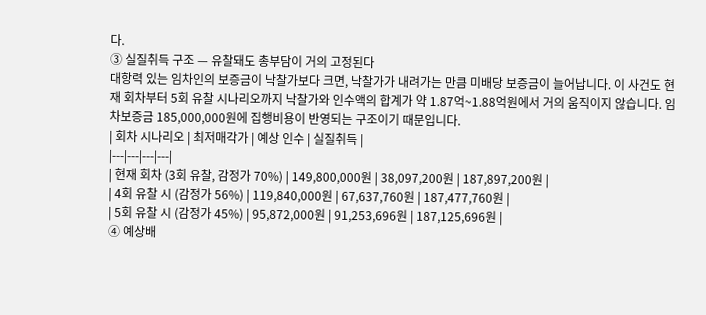다.
③ 실질취득 구조 — 유찰돼도 총부담이 거의 고정된다
대항력 있는 임차인의 보증금이 낙찰가보다 크면, 낙찰가가 내려가는 만큼 미배당 보증금이 늘어납니다. 이 사건도 현재 회차부터 5회 유찰 시나리오까지 낙찰가와 인수액의 합계가 약 1.87억~1.88억원에서 거의 움직이지 않습니다. 임차보증금 185,000,000원에 집행비용이 반영되는 구조이기 때문입니다.
| 회차 시나리오 | 최저매각가 | 예상 인수 | 실질취득 |
|---|---|---|---|
| 현재 회차 (3회 유찰, 감정가 70%) | 149,800,000원 | 38,097,200원 | 187,897,200원 |
| 4회 유찰 시 (감정가 56%) | 119,840,000원 | 67,637,760원 | 187,477,760원 |
| 5회 유찰 시 (감정가 45%) | 95,872,000원 | 91,253,696원 | 187,125,696원 |
④ 예상배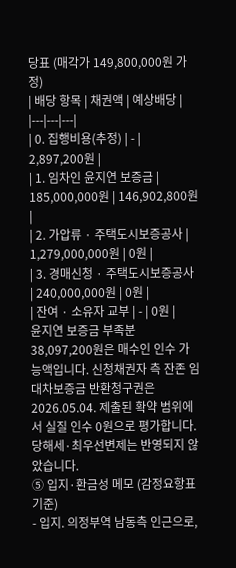당표 (매각가 149,800,000원 가정)
| 배당 항목 | 채권액 | 예상배당 |
|---|---|---|
| 0. 집행비용(추정) | - | 2,897,200원 |
| 1. 임차인 윤지연 보증금 | 185,000,000원 | 146,902,800원 |
| 2. 가압류 · 주택도시보증공사 | 1,279,000,000원 | 0원 |
| 3. 경매신청 · 주택도시보증공사 | 240,000,000원 | 0원 |
| 잔여 · 소유자 교부 | - | 0원 |
윤지연 보증금 부족분 38,097,200원은 매수인 인수 가능액입니다. 신청채권자 측 잔존 임대차보증금 반환청구권은 2026.05.04. 제출된 확약 범위에서 실질 인수 0원으로 평가합니다. 당해세·최우선변제는 반영되지 않았습니다.
⑤ 입지·환금성 메모 (감정요항표 기준)
- 입지. 의정부역 남동측 인근으로,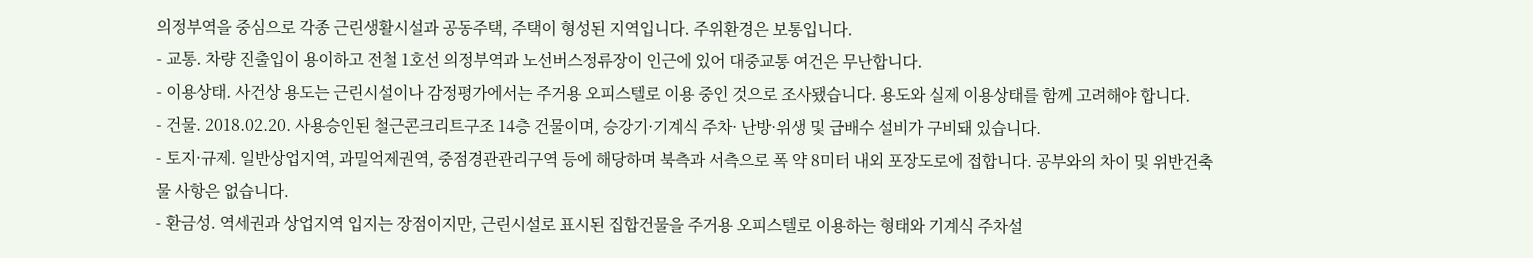의정부역을 중심으로 각종 근린생활시설과 공동주택, 주택이 형성된 지역입니다. 주위환경은 보통입니다.
- 교통. 차량 진출입이 용이하고 전철 1호선 의정부역과 노선버스정류장이 인근에 있어 대중교통 여건은 무난합니다.
- 이용상태. 사건상 용도는 근린시설이나 감정평가에서는 주거용 오피스텔로 이용 중인 것으로 조사됐습니다. 용도와 실제 이용상태를 함께 고려해야 합니다.
- 건물. 2018.02.20. 사용승인된 철근콘크리트구조 14층 건물이며, 승강기·기계식 주차· 난방·위생 및 급배수 설비가 구비돼 있습니다.
- 토지·규제. 일반상업지역, 과밀억제권역, 중점경관관리구역 등에 해당하며 북측과 서측으로 폭 약 8미터 내외 포장도로에 접합니다. 공부와의 차이 및 위반건축물 사항은 없습니다.
- 환금성. 역세권과 상업지역 입지는 장점이지만, 근린시설로 표시된 집합건물을 주거용 오피스텔로 이용하는 형태와 기계식 주차설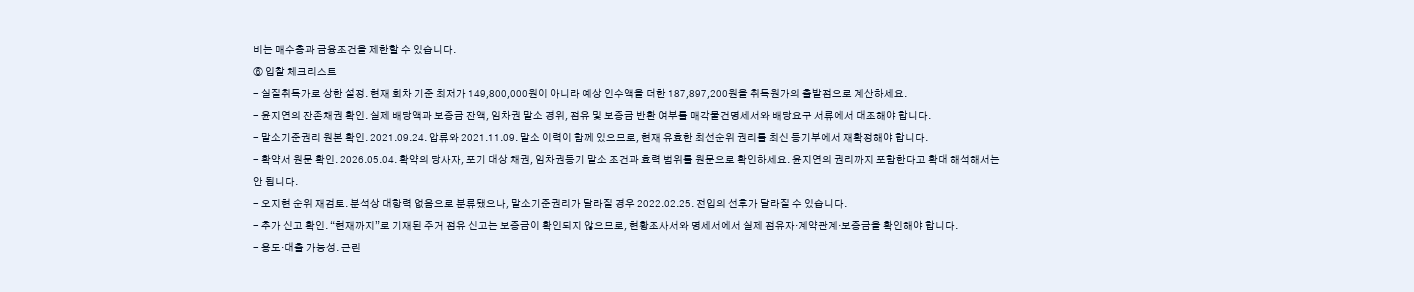비는 매수층과 금융조건을 제한할 수 있습니다.
⑥ 입찰 체크리스트
- 실질취득가로 상한 설정. 현재 회차 기준 최저가 149,800,000원이 아니라 예상 인수액을 더한 187,897,200원을 취득원가의 출발점으로 계산하세요.
- 윤지연의 잔존채권 확인. 실제 배당액과 보증금 잔액, 임차권 말소 경위, 점유 및 보증금 반환 여부를 매각물건명세서와 배당요구 서류에서 대조해야 합니다.
- 말소기준권리 원본 확인. 2021.09.24. 압류와 2021.11.09. 말소 이력이 함께 있으므로, 현재 유효한 최선순위 권리를 최신 등기부에서 재확정해야 합니다.
- 확약서 원문 확인. 2026.05.04. 확약의 당사자, 포기 대상 채권, 임차권등기 말소 조건과 효력 범위를 원문으로 확인하세요. 윤지연의 권리까지 포함한다고 확대 해석해서는 안 됩니다.
- 오지현 순위 재검토. 분석상 대항력 없음으로 분류됐으나, 말소기준권리가 달라질 경우 2022.02.25. 전입의 선후가 달라질 수 있습니다.
- 추가 신고 확인. “현재까지”로 기재된 주거 점유 신고는 보증금이 확인되지 않으므로, 현황조사서와 명세서에서 실제 점유자·계약관계·보증금을 확인해야 합니다.
- 용도·대출 가능성. 근린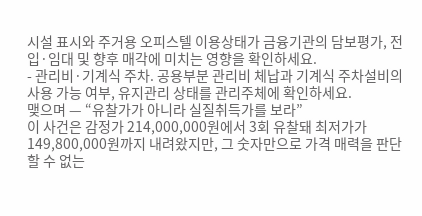시설 표시와 주거용 오피스텔 이용상태가 금융기관의 담보평가, 전입·임대 및 향후 매각에 미치는 영향을 확인하세요.
- 관리비·기계식 주차. 공용부분 관리비 체납과 기계식 주차설비의 사용 가능 여부, 유지관리 상태를 관리주체에 확인하세요.
맺으며 — “유찰가가 아니라 실질취득가를 보라”
이 사건은 감정가 214,000,000원에서 3회 유찰돼 최저가가 149,800,000원까지 내려왔지만, 그 숫자만으로 가격 매력을 판단할 수 없는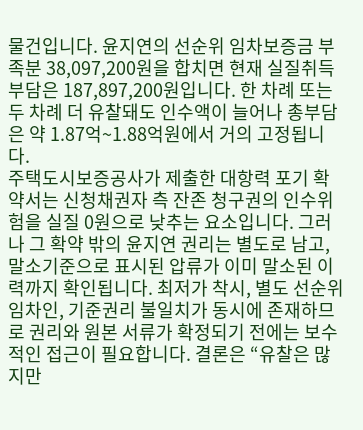물건입니다. 윤지연의 선순위 임차보증금 부족분 38,097,200원을 합치면 현재 실질취득 부담은 187,897,200원입니다. 한 차례 또는 두 차례 더 유찰돼도 인수액이 늘어나 총부담은 약 1.87억~1.88억원에서 거의 고정됩니다.
주택도시보증공사가 제출한 대항력 포기 확약서는 신청채권자 측 잔존 청구권의 인수위험을 실질 0원으로 낮추는 요소입니다. 그러나 그 확약 밖의 윤지연 권리는 별도로 남고, 말소기준으로 표시된 압류가 이미 말소된 이력까지 확인됩니다. 최저가 착시, 별도 선순위 임차인, 기준권리 불일치가 동시에 존재하므로 권리와 원본 서류가 확정되기 전에는 보수적인 접근이 필요합니다. 결론은 “유찰은 많지만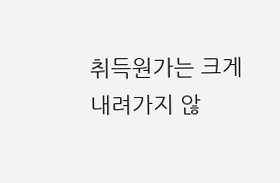취득원가는 크게 내려가지 않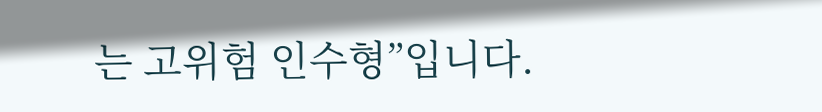는 고위험 인수형”입니다.